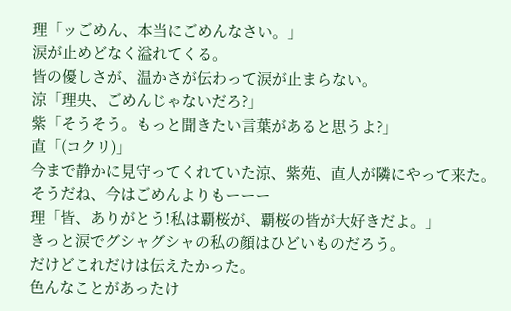理「ッごめん、本当にごめんなさい。」
涙が止めどなく溢れてくる。
皆の優しさが、温かさが伝わって涙が止まらない。
涼「理央、ごめんじゃないだろ?」
紫「そうそう。もっと聞きたい言葉があると思うよ?」
直「(コクリ)」
今まで静かに見守ってくれていた涼、紫苑、直人が隣にやって来た。
そうだね、今はごめんよりもーーー
理「皆、ありがとう!私は覇桜が、覇桜の皆が大好きだよ。」
きっと涙でグシャグシャの私の顔はひどいものだろう。
だけどこれだけは伝えたかった。
色んなことがあったけ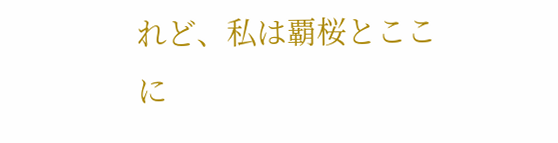れど、私は覇桜とここに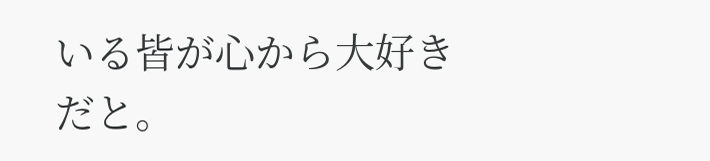いる皆が心から大好きだと。